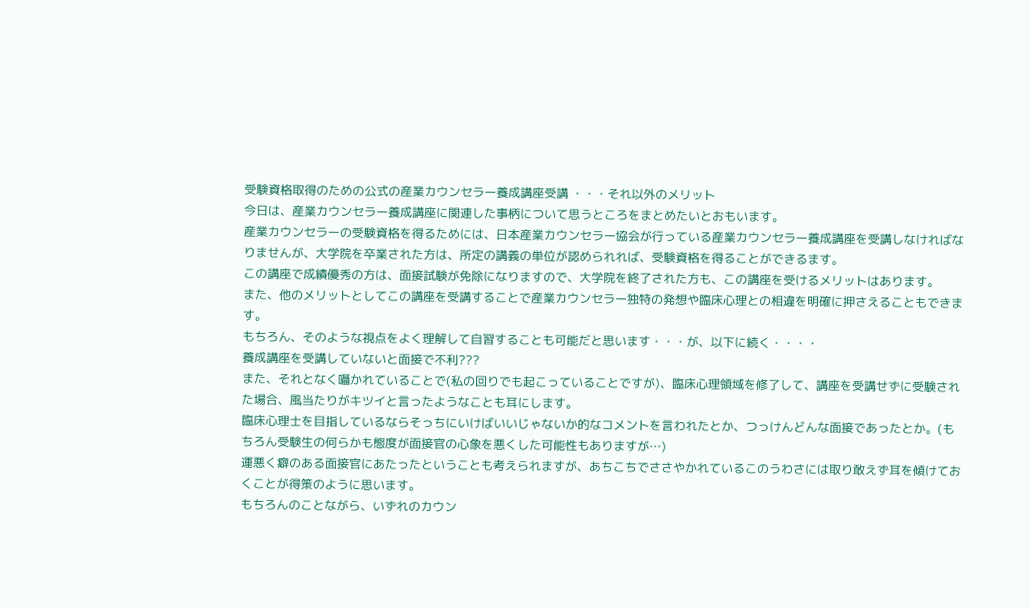受験資格取得のための公式の産業カウンセラー養成講座受講 ・・・それ以外のメリット
今日は、産業カウンセラー養成講座に関連した事柄について思うところをまとめたいとおもいます。
産業カウンセラーの受験資格を得るためには、日本産業カウンセラー協会が行っている産業カウンセラー養成講座を受講しなければなりませんが、大学院を卒業された方は、所定の講義の単位が認められれば、受験資格を得ることができるます。
この講座で成績優秀の方は、面接試験が免除になりますので、大学院を終了された方も、この講座を受けるメリットはあります。
また、他のメリットとしてこの講座を受講することで産業カウンセラー独特の発想や臨床心理との相違を明確に押さえることもできます。
もちろん、そのような視点をよく理解して自習することも可能だと思います・・・が、以下に続く・・・・
養成講座を受講していないと面接で不利???
また、それとなく囁かれていることで(私の回りでも起こっていることですが)、臨床心理領域を修了して、講座を受講せずに受験された場合、風当たりがキツイと言ったようなことも耳にします。
臨床心理士を目指しているならそっちにいけばいいじゃないか的なコメントを言われたとか、つっけんどんな面接であったとか。(もちろん受験生の何らかも態度が面接官の心象を悪くした可能性もありますが…)
運悪く癖のある面接官にあたったということも考えられますが、あちこちでささやかれているこのうわさには取り敢えず耳を傾けておくことが得策のように思います。
もちろんのことながら、いずれのカウン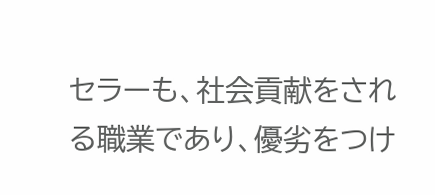セラーも、社会貢献をされる職業であり、優劣をつけ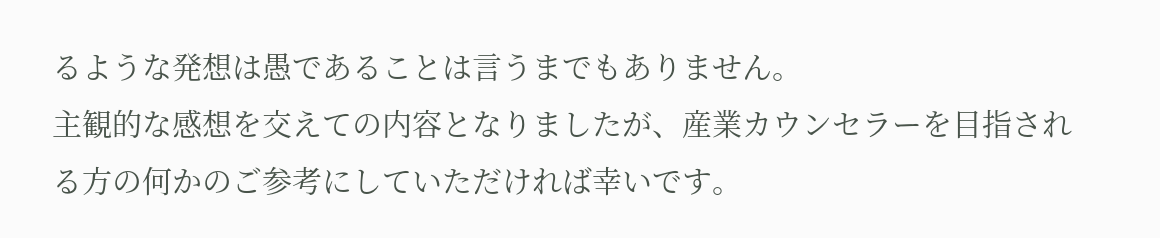るような発想は愚であることは言うまでもありません。
主観的な感想を交えての内容となりましたが、産業カウンセラーを目指される方の何かのご参考にしていただければ幸いです。